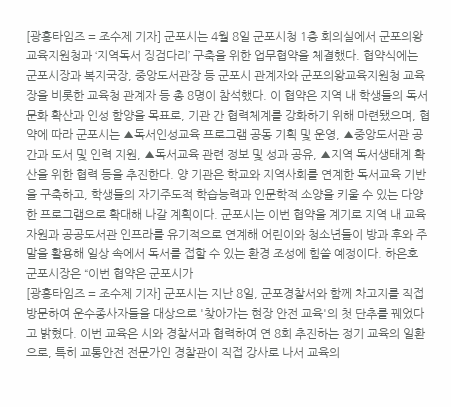[광흥타임즈 = 조수제 기자] 군포시는 4월 8일 군포시청 1층 회의실에서 군포의왕교육지원청과 ‘지역독서 징검다리’ 구축을 위한 업무협약을 체결했다. 협약식에는 군포시장과 복지국장, 중앙도서관장 등 군포시 관계자와 군포의왕교육지원청 교육장을 비롯한 교육청 관계자 등 총 8명이 참석했다. 이 협약은 지역 내 학생들의 독서문화 확산과 인성 함양을 목표로, 기관 간 협력체계를 강화하기 위해 마련됐으며, 협약에 따라 군포시는 ▲독서인성교육 프로그램 공동 기획 및 운영, ▲중앙도서관 공간과 도서 및 인력 지원, ▲독서교육 관련 정보 및 성과 공유, ▲지역 독서생태계 확산을 위한 협력 등을 추진한다. 양 기관은 학교와 지역사회를 연계한 독서교육 기반을 구축하고, 학생들의 자기주도적 학습능력과 인문학적 소양을 키울 수 있는 다양한 프로그램으로 확대해 나갈 계획이다. 군포시는 이번 협약을 계기로 지역 내 교육자원과 공공도서관 인프라를 유기적으로 연계해 어린이와 청소년들이 방과 후와 주말을 활용해 일상 속에서 독서를 접할 수 있는 환경 조성에 힘쓸 예정이다. 하은호 군포시장은 “이번 협약은 군포시가
[광흥타임즈 = 조수제 기자] 군포시는 지난 8일, 군포경찰서와 함께 차고지를 직접 방문하여 운수종사자들을 대상으로 '찾아가는 현장 안전 교육'의 첫 단추를 꿰었다고 밝혔다. 이번 교육은 시와 경찰서과 협력하여 연 8회 추진하는 정기 교육의 일환으로, 특히 교통안전 전문가인 경찰관이 직접 강사로 나서 교육의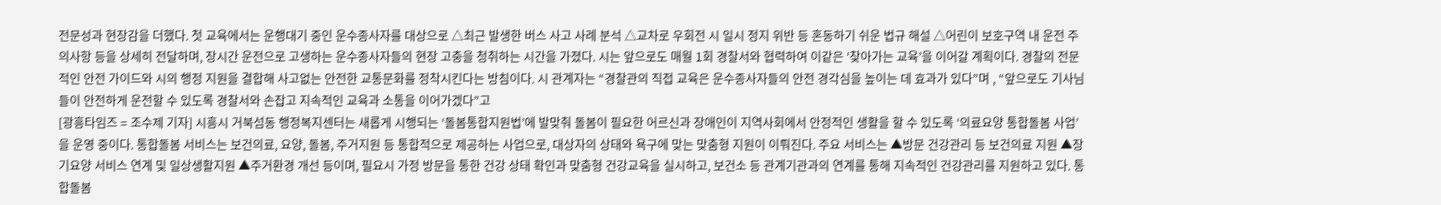전문성과 현장감을 더했다. 첫 교육에서는 운행대기 중인 운수종사자를 대상으로 △최근 발생한 버스 사고 사례 분석 △교차로 우회전 시 일시 정지 위반 등 혼동하기 쉬운 법규 해설 △어린이 보호구역 내 운전 주의사항 등을 상세히 전달하며, 장시간 운전으로 고생하는 운수종사자들의 현장 고충을 청취하는 시간을 가졌다. 시는 앞으로도 매월 1회 경찰서와 협력하여 이같은 ‘찾아가는 교육’을 이어갈 계획이다. 경찰의 전문적인 안전 가이드와 시의 행정 지원을 결합해 사고없는 안전한 교통문화를 정착시킨다는 방침이다. 시 관계자는 “경찰관의 직접 교육은 운수종사자들의 안전 경각심을 높이는 데 효과가 있다”며 , “앞으로도 기사님들이 안전하게 운전할 수 있도록 경찰서와 손잡고 지속적인 교육과 소통을 이어가겠다”고
[광흥타임즈 = 조수제 기자] 시흥시 거북섬동 행정복지센터는 새롭게 시행되는 ‘돌봄통합지원법’에 발맞춰 돌봄이 필요한 어르신과 장애인이 지역사회에서 안정적인 생활을 할 수 있도록 ‘의료요양 통합돌봄 사업’을 운영 중이다. 통합돌봄 서비스는 보건의료, 요양, 돌봄, 주거지원 등 통합적으로 제공하는 사업으로, 대상자의 상태와 욕구에 맞는 맞춤형 지원이 이뤄진다. 주요 서비스는 ▲방문 건강관리 등 보건의료 지원 ▲장기요양 서비스 연계 및 일상생활지원 ▲주거환경 개선 등이며, 필요시 가정 방문을 통한 건강 상태 확인과 맞춤형 건강교육을 실시하고, 보건소 등 관계기관과의 연계를 통해 지속적인 건강관리를 지원하고 있다. 통합돌봄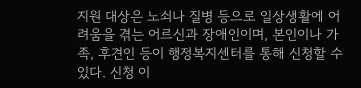지원 대상은 노쇠나 질병 등으로 일상생활에 어려움을 겪는 어르신과 장애인이며, 본인이나 가족, 후견인 등이 행정복지센터를 통해 신청할 수 있다. 신청 이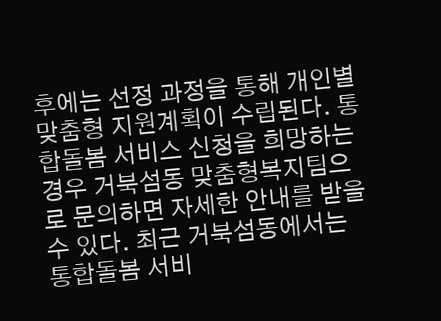후에는 선정 과정을 통해 개인별 맞춤형 지원계획이 수립된다. 통합돌봄 서비스 신청을 희망하는 경우 거북섬동 맞춤형복지팀으로 문의하면 자세한 안내를 받을 수 있다. 최근 거북섬동에서는 통합돌봄 서비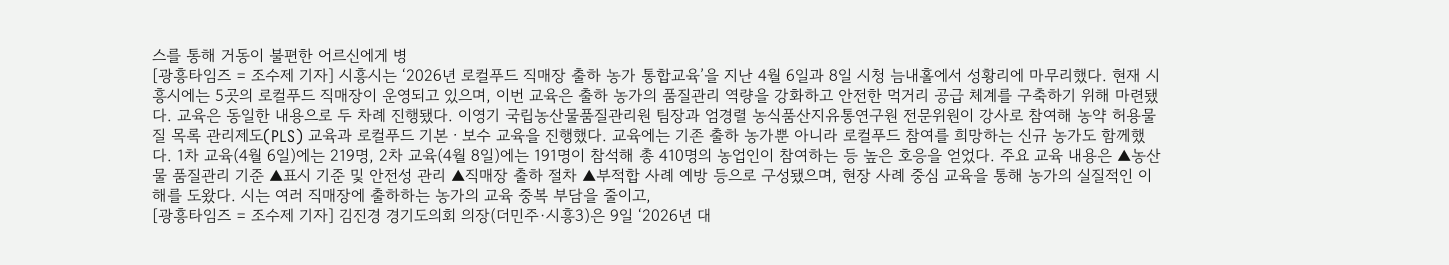스를 통해 거동이 불편한 어르신에게 병
[광흥타임즈 = 조수제 기자] 시흥시는 ‘2026년 로컬푸드 직매장 출하 농가 통합교육’을 지난 4월 6일과 8일 시청 늠내홀에서 성황리에 마무리했다. 현재 시흥시에는 5곳의 로컬푸드 직매장이 운영되고 있으며, 이번 교육은 출하 농가의 품질관리 역량을 강화하고 안전한 먹거리 공급 체계를 구축하기 위해 마련됐다. 교육은 동일한 내용으로 두 차례 진행됐다. 이영기 국립농산물품질관리원 팀장과 엄경렬 농식품산지유통연구원 전문위원이 강사로 참여해 농약 허용물질 목록 관리제도(PLS) 교육과 로컬푸드 기본ㆍ보수 교육을 진행했다. 교육에는 기존 출하 농가뿐 아니라 로컬푸드 참여를 희망하는 신규 농가도 함께했다. 1차 교육(4월 6일)에는 219명, 2차 교육(4월 8일)에는 191명이 참석해 총 410명의 농업인이 참여하는 등 높은 호응을 얻었다. 주요 교육 내용은 ▲농산물 품질관리 기준 ▲표시 기준 및 안전성 관리 ▲직매장 출하 절차 ▲부적합 사례 예방 등으로 구성됐으며, 현장 사례 중심 교육을 통해 농가의 실질적인 이해를 도왔다. 시는 여러 직매장에 출하하는 농가의 교육 중복 부담을 줄이고,
[광흥타임즈 = 조수제 기자] 김진경 경기도의회 의장(더민주·시흥3)은 9일 ‘2026년 대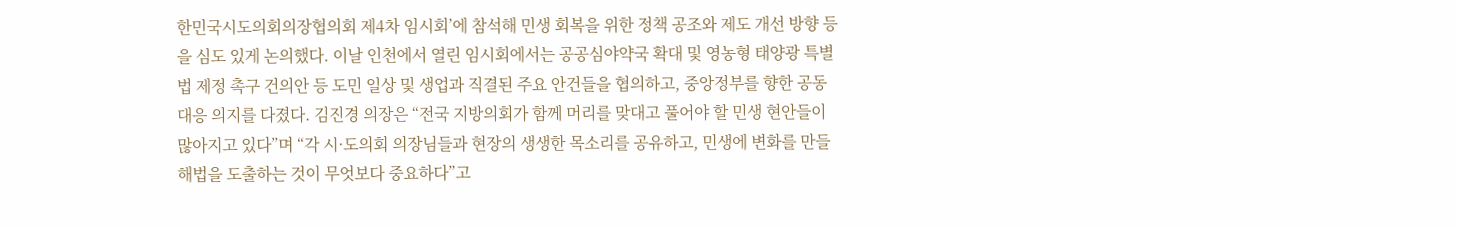한민국시도의회의장협의회 제4차 임시회’에 참석해 민생 회복을 위한 정책 공조와 제도 개선 방향 등을 심도 있게 논의했다. 이날 인천에서 열린 임시회에서는 공공심야약국 확대 및 영농형 태양광 특별법 제정 촉구 건의안 등 도민 일상 및 생업과 직결된 주요 안건들을 협의하고, 중앙정부를 향한 공동 대응 의지를 다졌다. 김진경 의장은 “전국 지방의회가 함께 머리를 맞대고 풀어야 할 민생 현안들이 많아지고 있다”며 “각 시·도의회 의장님들과 현장의 생생한 목소리를 공유하고, 민생에 변화를 만들 해법을 도출하는 것이 무엇보다 중요하다”고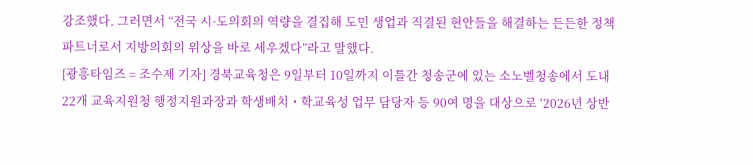강조했다. 그러면서 “전국 시·도의회의 역량을 결집해 도민 생업과 직결된 현안들을 해결하는 든든한 정책 파트너로서 지방의회의 위상을 바로 세우겠다”라고 말했다.
[광흥타임즈 = 조수제 기자] 경북교육청은 9일부터 10일까지 이틀간 청송군에 있는 소노벨청송에서 도내 22개 교육지원청 행정지원과장과 학생배치・학교육성 업무 담당자 등 90여 명을 대상으로 ‘2026년 상반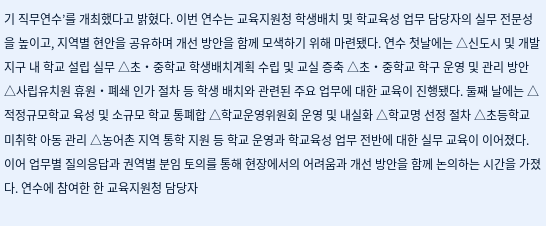기 직무연수’를 개최했다고 밝혔다. 이번 연수는 교육지원청 학생배치 및 학교육성 업무 담당자의 실무 전문성을 높이고, 지역별 현안을 공유하며 개선 방안을 함께 모색하기 위해 마련됐다. 연수 첫날에는 △신도시 및 개발지구 내 학교 설립 실무 △초・중학교 학생배치계획 수립 및 교실 증축 △초・중학교 학구 운영 및 관리 방안 △사립유치원 휴원・폐쇄 인가 절차 등 학생 배치와 관련된 주요 업무에 대한 교육이 진행됐다. 둘째 날에는 △적정규모학교 육성 및 소규모 학교 통폐합 △학교운영위원회 운영 및 내실화 △학교명 선정 절차 △초등학교 미취학 아동 관리 △농어촌 지역 통학 지원 등 학교 운영과 학교육성 업무 전반에 대한 실무 교육이 이어졌다. 이어 업무별 질의응답과 권역별 분임 토의를 통해 현장에서의 어려움과 개선 방안을 함께 논의하는 시간을 가졌다. 연수에 참여한 한 교육지원청 담당자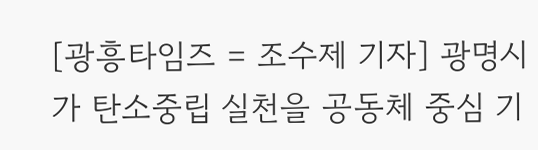[광흥타임즈 = 조수제 기자] 광명시가 탄소중립 실천을 공동체 중심 기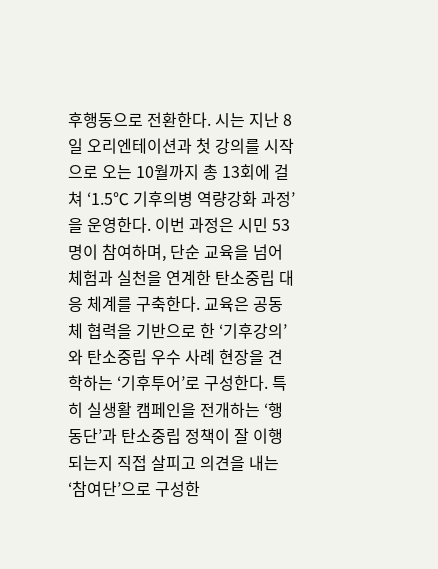후행동으로 전환한다. 시는 지난 8일 오리엔테이션과 첫 강의를 시작으로 오는 10월까지 총 13회에 걸쳐 ‘1.5℃ 기후의병 역량강화 과정’을 운영한다. 이번 과정은 시민 53명이 참여하며, 단순 교육을 넘어 체험과 실천을 연계한 탄소중립 대응 체계를 구축한다. 교육은 공동체 협력을 기반으로 한 ‘기후강의’와 탄소중립 우수 사례 현장을 견학하는 ‘기후투어’로 구성한다. 특히 실생활 캠페인을 전개하는 ‘행동단’과 탄소중립 정책이 잘 이행되는지 직접 살피고 의견을 내는 ‘참여단’으로 구성한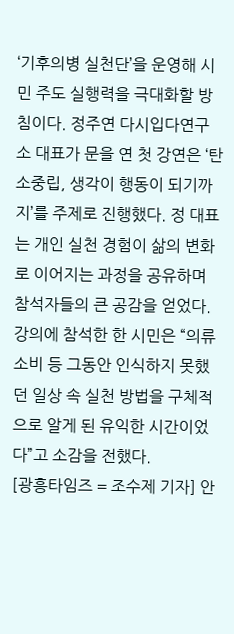‘기후의병 실천단’을 운영해 시민 주도 실행력을 극대화할 방침이다. 정주연 다시입다연구소 대표가 문을 연 첫 강연은 ‘탄소중립, 생각이 행동이 되기까지’를 주제로 진행했다. 정 대표는 개인 실천 경험이 삶의 변화로 이어지는 과정을 공유하며 참석자들의 큰 공감을 얻었다. 강의에 참석한 한 시민은 “의류 소비 등 그동안 인식하지 못했던 일상 속 실천 방법을 구체적으로 알게 된 유익한 시간이었다”고 소감을 전했다.
[광흥타임즈 = 조수제 기자] 안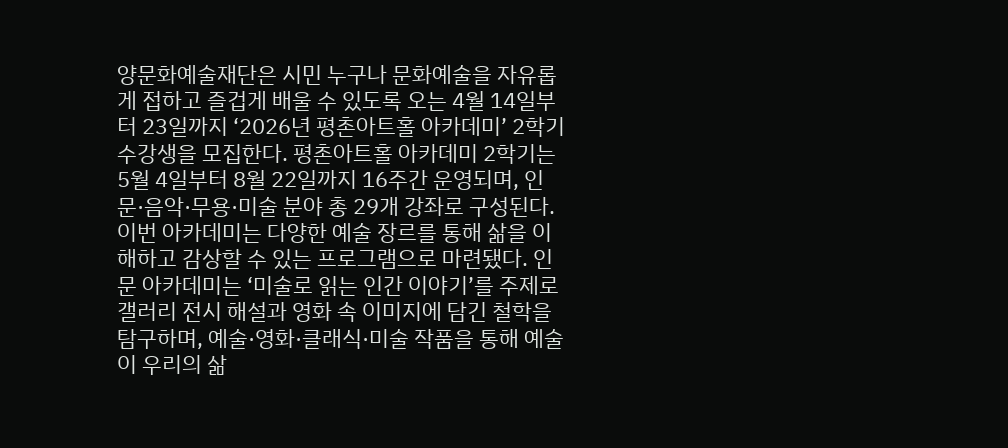양문화예술재단은 시민 누구나 문화예술을 자유롭게 접하고 즐겁게 배울 수 있도록 오는 4월 14일부터 23일까지 ‘2026년 평촌아트홀 아카데미’ 2학기 수강생을 모집한다. 평촌아트홀 아카데미 2학기는 5월 4일부터 8월 22일까지 16주간 운영되며, 인문·음악·무용·미술 분야 총 29개 강좌로 구성된다. 이번 아카데미는 다양한 예술 장르를 통해 삶을 이해하고 감상할 수 있는 프로그램으로 마련됐다. 인문 아카데미는 ‘미술로 읽는 인간 이야기’를 주제로 갤러리 전시 해설과 영화 속 이미지에 담긴 철학을 탐구하며, 예술·영화·클래식·미술 작품을 통해 예술이 우리의 삶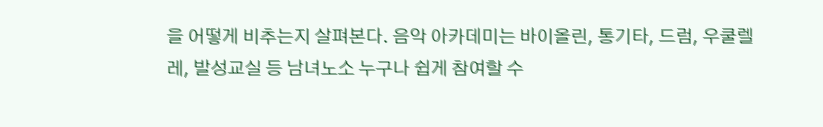을 어떻게 비추는지 살펴본다. 음악 아카데미는 바이올린, 통기타, 드럼, 우쿨렐레, 발성교실 등 남녀노소 누구나 쉽게 참여할 수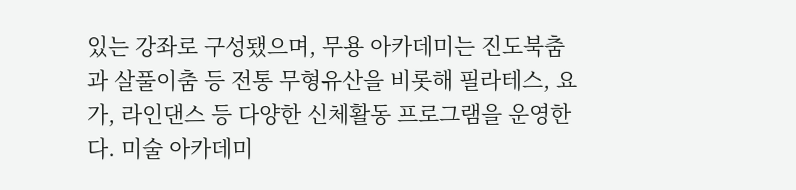있는 강좌로 구성됐으며, 무용 아카데미는 진도북춤과 살풀이춤 등 전통 무형유산을 비롯해 필라테스, 요가, 라인댄스 등 다양한 신체활동 프로그램을 운영한다. 미술 아카데미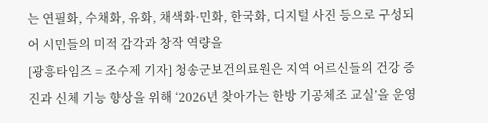는 연필화, 수채화, 유화, 채색화·민화, 한국화, 디지털 사진 등으로 구성되어 시민들의 미적 감각과 창작 역량을
[광흥타임즈 = 조수제 기자] 청송군보건의료원은 지역 어르신들의 건강 증진과 신체 기능 향상을 위해 ‘2026년 찾아가는 한방 기공체조 교실’을 운영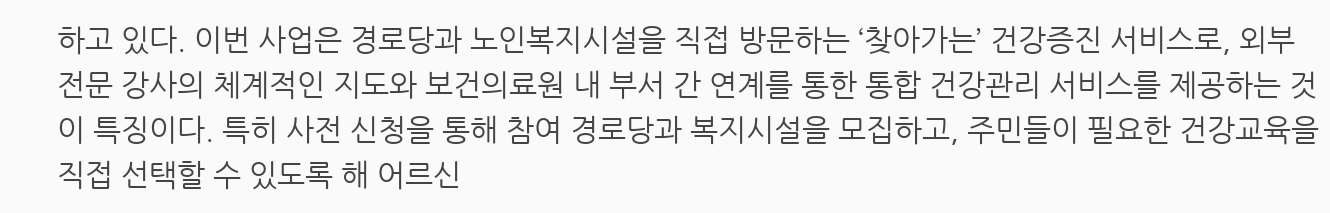하고 있다. 이번 사업은 경로당과 노인복지시설을 직접 방문하는 ‘찾아가는’ 건강증진 서비스로, 외부 전문 강사의 체계적인 지도와 보건의료원 내 부서 간 연계를 통한 통합 건강관리 서비스를 제공하는 것이 특징이다. 특히 사전 신청을 통해 참여 경로당과 복지시설을 모집하고, 주민들이 필요한 건강교육을 직접 선택할 수 있도록 해 어르신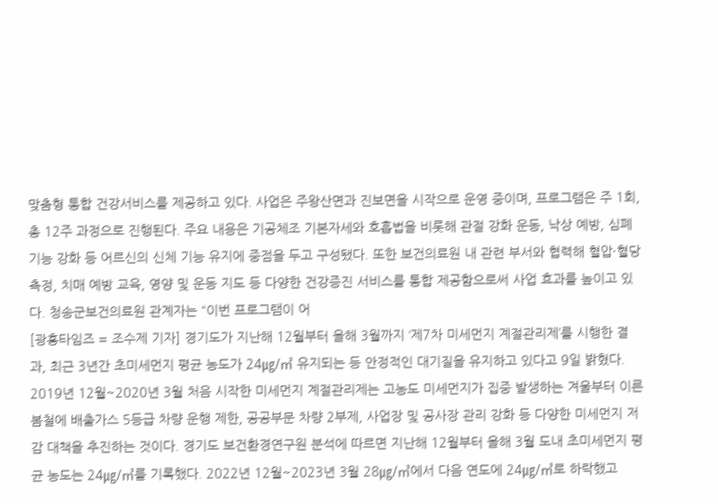맞춤형 통합 건강서비스를 제공하고 있다. 사업은 주왕산면과 진보면을 시작으로 운영 중이며, 프로그램은 주 1회, 총 12주 과정으로 진행된다. 주요 내용은 기공체조 기본자세와 호흡법을 비롯해 관절 강화 운동, 낙상 예방, 심폐기능 강화 등 어르신의 신체 기능 유지에 중점을 두고 구성됐다. 또한 보건의료원 내 관련 부서와 협력해 혈압·혈당 측정, 치매 예방 교육, 영양 및 운동 지도 등 다양한 건강증진 서비스를 통합 제공함으로써 사업 효과를 높이고 있다. 청송군보건의료원 관계자는 “이번 프로그램이 어
[광흥타임즈 = 조수제 기자] 경기도가 지난해 12월부터 올해 3월까지 ‘제7차 미세먼지 계절관리제’를 시행한 결과, 최근 3년간 초미세먼지 평균 농도가 24㎍/㎥ 유지되는 등 안정적인 대기질을 유지하고 있다고 9일 밝혔다. 2019년 12월~2020년 3월 처음 시작한 미세먼지 계절관리제는 고농도 미세먼지가 집중 발생하는 겨울부터 이른 봄철에 배출가스 5등급 차량 운행 제한, 공공부문 차량 2부제, 사업장 및 공사장 관리 강화 등 다양한 미세먼지 저감 대책을 추진하는 것이다. 경기도 보건환경연구원 분석에 따르면 지난해 12월부터 올해 3월 도내 초미세먼지 평균 농도는 24㎍/㎥를 기록했다. 2022년 12월~2023년 3월 28㎍/㎥에서 다음 연도에 24㎍/㎥로 하락했고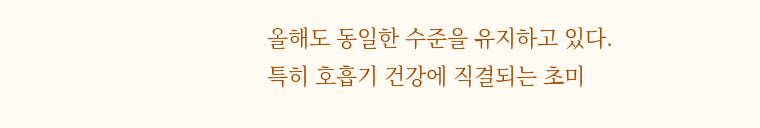올해도 동일한 수준을 유지하고 있다. 특히 호흡기 건강에 직결되는 초미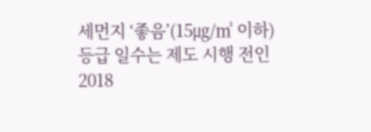세먼지 ‘좋음’(15㎍/㎥ 이하) 등급 일수는 제도 시행 전인 2018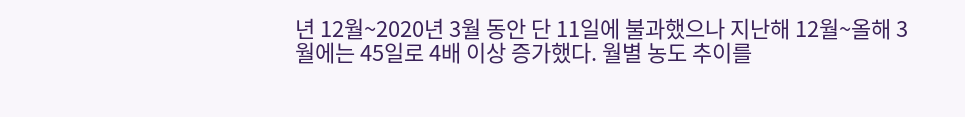년 12월~2020년 3월 동안 단 11일에 불과했으나 지난해 12월~올해 3월에는 45일로 4배 이상 증가했다. 월별 농도 추이를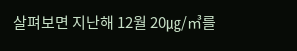살펴보면 지난해 12월 20㎍/㎥를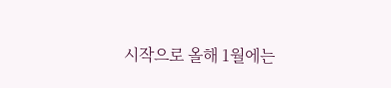시작으로 올해 1월에는